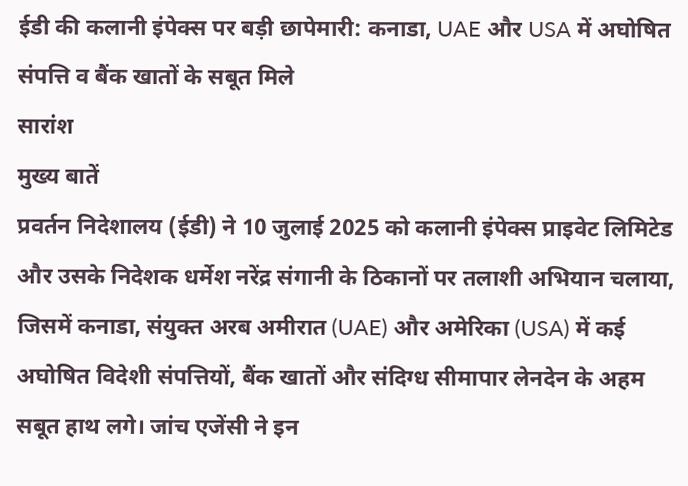ईडी की कलानी इंपेक्स पर बड़ी छापेमारी: कनाडा, UAE और USA में अघोषित संपत्ति व बैंक खातों के सबूत मिले
सारांश
मुख्य बातें
प्रवर्तन निदेशालय (ईडी) ने 10 जुलाई 2025 को कलानी इंपेक्स प्राइवेट लिमिटेड और उसके निदेशक धर्मेश नरेंद्र संगानी के ठिकानों पर तलाशी अभियान चलाया, जिसमें कनाडा, संयुक्त अरब अमीरात (UAE) और अमेरिका (USA) में कई अघोषित विदेशी संपत्तियों, बैंक खातों और संदिग्ध सीमापार लेनदेन के अहम सबूत हाथ लगे। जांच एजेंसी ने इन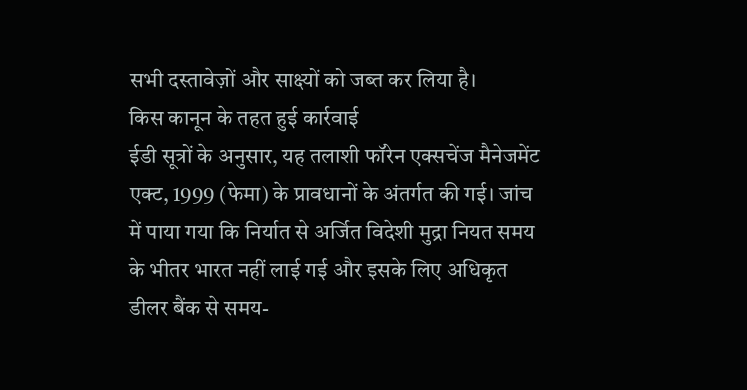सभी दस्तावेज़ों और साक्ष्यों को जब्त कर लिया है।
किस कानून के तहत हुई कार्रवाई
ईडी सूत्रों के अनुसार, यह तलाशी फॉरेन एक्सचेंज मैनेजमेंट एक्ट, 1999 (फेमा) के प्रावधानों के अंतर्गत की गई। जांच में पाया गया कि निर्यात से अर्जित विदेशी मुद्रा नियत समय के भीतर भारत नहीं लाई गई और इसके लिए अधिकृत डीलर बैंक से समय-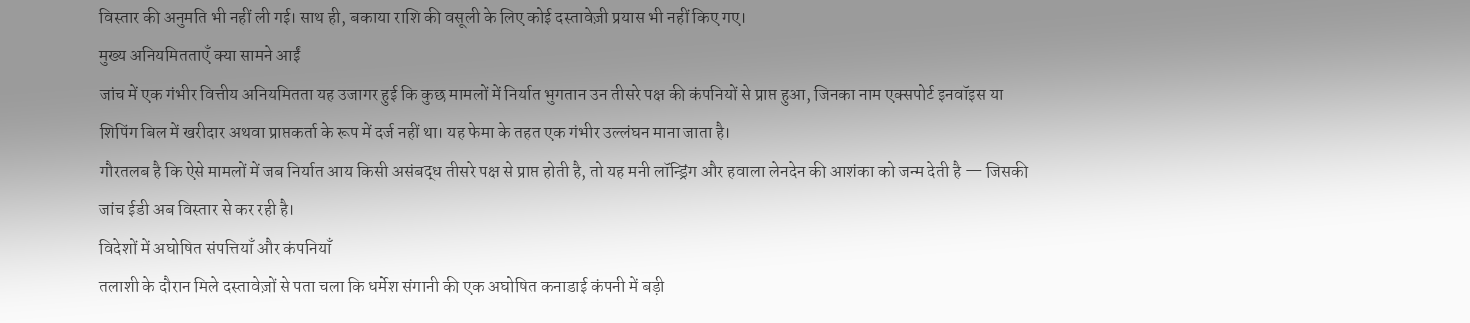विस्तार की अनुमति भी नहीं ली गई। साथ ही, बकाया राशि की वसूली के लिए कोई दस्तावेज़ी प्रयास भी नहीं किए गए।
मुख्य अनियमितताएँ क्या सामने आईं
जांच में एक गंभीर वित्तीय अनियमितता यह उजागर हुई कि कुछ मामलों में निर्यात भुगतान उन तीसरे पक्ष की कंपनियों से प्राप्त हुआ, जिनका नाम एक्सपोर्ट इनवॉइस या शिपिंग बिल में खरीदार अथवा प्राप्तकर्ता के रूप में दर्ज नहीं था। यह फेमा के तहत एक गंभीर उल्लंघन माना जाता है।
गौरतलब है कि ऐसे मामलों में जब निर्यात आय किसी असंबद्ध तीसरे पक्ष से प्राप्त होती है, तो यह मनी लॉन्ड्रिंग और हवाला लेनदेन की आशंका को जन्म देती है — जिसकी जांच ईडी अब विस्तार से कर रही है।
विदेशों में अघोषित संपत्तियाँ और कंपनियाँ
तलाशी के दौरान मिले दस्तावेज़ों से पता चला कि धर्मेश संगानी की एक अघोषित कनाडाई कंपनी में बड़ी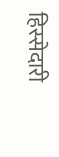हिस्सेदारी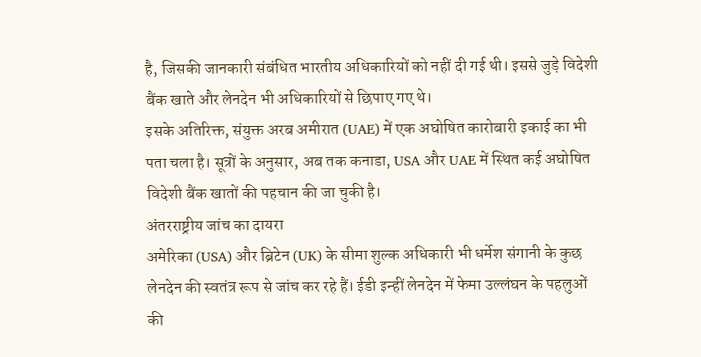है, जिसकी जानकारी संबंधित भारतीय अधिकारियों को नहीं दी गई थी। इससे जुड़े विदेशी बैंक खाते और लेनदेन भी अधिकारियों से छिपाए गए थे।
इसके अतिरिक्त, संयुक्त अरब अमीरात (UAE) में एक अघोषित कारोबारी इकाई का भी पता चला है। सूत्रों के अनुसार, अब तक कनाडा, USA और UAE में स्थित कई अघोषित विदेशी बैंक खातों की पहचान की जा चुकी है।
अंतरराष्ट्रीय जांच का दायरा
अमेरिका (USA) और ब्रिटेन (UK) के सीमा शुल्क अधिकारी भी धर्मेश संगानी के कुछ लेनदेन की स्वतंत्र रूप से जांच कर रहे हैं। ईडी इन्हीं लेनदेन में फेमा उल्लंघन के पहलुओं की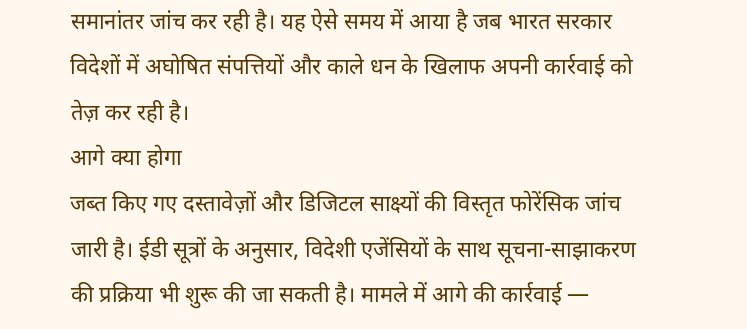समानांतर जांच कर रही है। यह ऐसे समय में आया है जब भारत सरकार विदेशों में अघोषित संपत्तियों और काले धन के खिलाफ अपनी कार्रवाई को तेज़ कर रही है।
आगे क्या होगा
जब्त किए गए दस्तावेज़ों और डिजिटल साक्ष्यों की विस्तृत फोरेंसिक जांच जारी है। ईडी सूत्रों के अनुसार, विदेशी एजेंसियों के साथ सूचना-साझाकरण की प्रक्रिया भी शुरू की जा सकती है। मामले में आगे की कार्रवाई —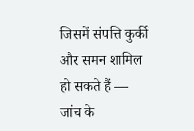जिसमें संपत्ति कुर्की और समन शामिल हो सकते हैं — जांच के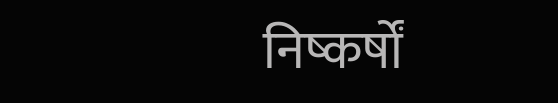निष्कर्षों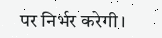पर निर्भर करेगी।